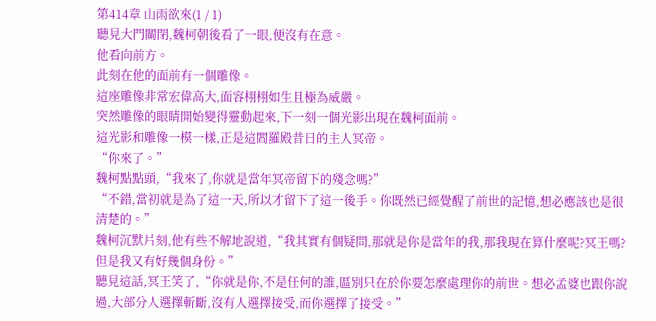第414章 山雨欲來(1 / 1)
聽見大門關閉,魏柯朝後看了一眼,便沒有在意。
他看向前方。
此刻在他的面前有一個雕像。
這座雕像非常宏偉高大,面容栩栩如生且極為威嚴。
突然雕像的眼睛開始變得靈動起來,下一刻一個光影出現在魏柯面前。
這光影和雕像一模一樣,正是這閻羅殿昔日的主人冥帝。
“你來了。”
魏柯點點頭,“我來了,你就是當年冥帝留下的殘念嗎?”
“不錯,當初就是為了這一天,所以才留下了這一後手。你既然已經覺醒了前世的記憶,想必應該也是很清楚的。”
魏柯沉默片刻,他有些不解地說道,“我其實有個疑問,那就是你是當年的我,那我現在算什麼呢?冥王嗎?但是我又有好幾個身份。”
聽見這話,冥王笑了,“你就是你,不是任何的誰,區別只在於你要怎麼處理你的前世。想必孟婆也跟你說過,大部分人選擇斬斷,沒有人選擇接受,而你選擇了接受。”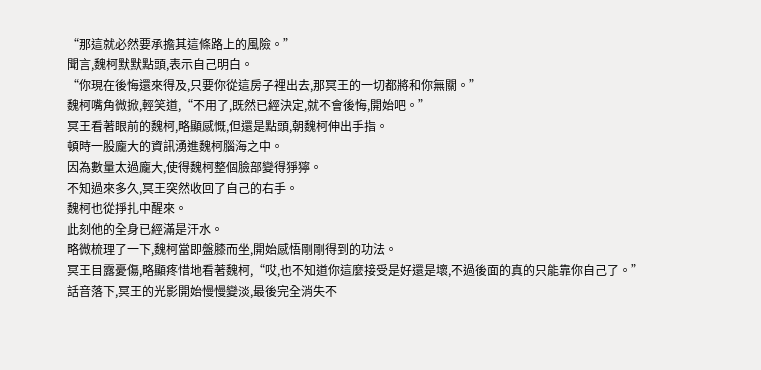“那這就必然要承擔其這條路上的風險。”
聞言,魏柯默默點頭,表示自己明白。
“你現在後悔還來得及,只要你從這房子裡出去,那冥王的一切都將和你無關。”
魏柯嘴角微掀,輕笑道,“不用了,既然已經決定,就不會後悔,開始吧。”
冥王看著眼前的魏柯,略顯感慨,但還是點頭,朝魏柯伸出手指。
頓時一股龐大的資訊湧進魏柯腦海之中。
因為數量太過龐大,使得魏柯整個臉部變得猙獰。
不知過來多久,冥王突然收回了自己的右手。
魏柯也從掙扎中醒來。
此刻他的全身已經滿是汗水。
略微梳理了一下,魏柯當即盤膝而坐,開始感悟剛剛得到的功法。
冥王目露憂傷,略顯疼惜地看著魏柯,“哎,也不知道你這麼接受是好還是壞,不過後面的真的只能靠你自己了。”
話音落下,冥王的光影開始慢慢變淡,最後完全消失不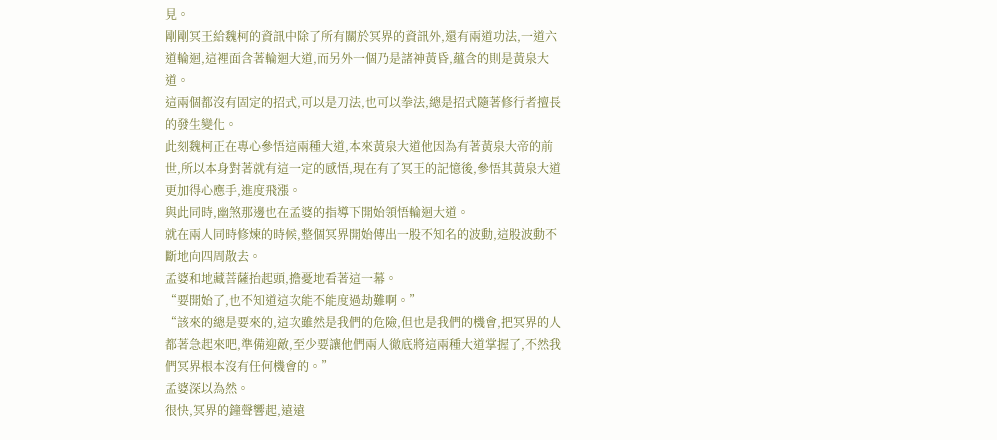見。
剛剛冥王給魏柯的資訊中除了所有關於冥界的資訊外,還有兩道功法,一道六道輪迴,這裡面含著輪迴大道,而另外一個乃是諸神黃昏,蘊含的則是黃泉大道。
這兩個都沒有固定的招式,可以是刀法,也可以拳法,總是招式隨著修行者擅長的發生變化。
此刻魏柯正在專心參悟這兩種大道,本來黃泉大道他因為有著黃泉大帝的前世,所以本身對著就有這一定的感悟,現在有了冥王的記憶後,參悟其黃泉大道更加得心應手,進度飛漲。
與此同時,幽煞那邊也在孟婆的指導下開始領悟輪迴大道。
就在兩人同時修煉的時候,整個冥界開始傳出一股不知名的波動,這股波動不斷地向四周散去。
孟婆和地藏菩薩抬起頭,擔憂地看著這一幕。
“要開始了,也不知道這次能不能度過劫難啊。”
“該來的總是要來的,這次雖然是我們的危險,但也是我們的機會,把冥界的人都著急起來吧,準備迎敵,至少要讓他們兩人徹底將這兩種大道掌握了,不然我們冥界根本沒有任何機會的。”
孟婆深以為然。
很快,冥界的鐘聲響起,遠遠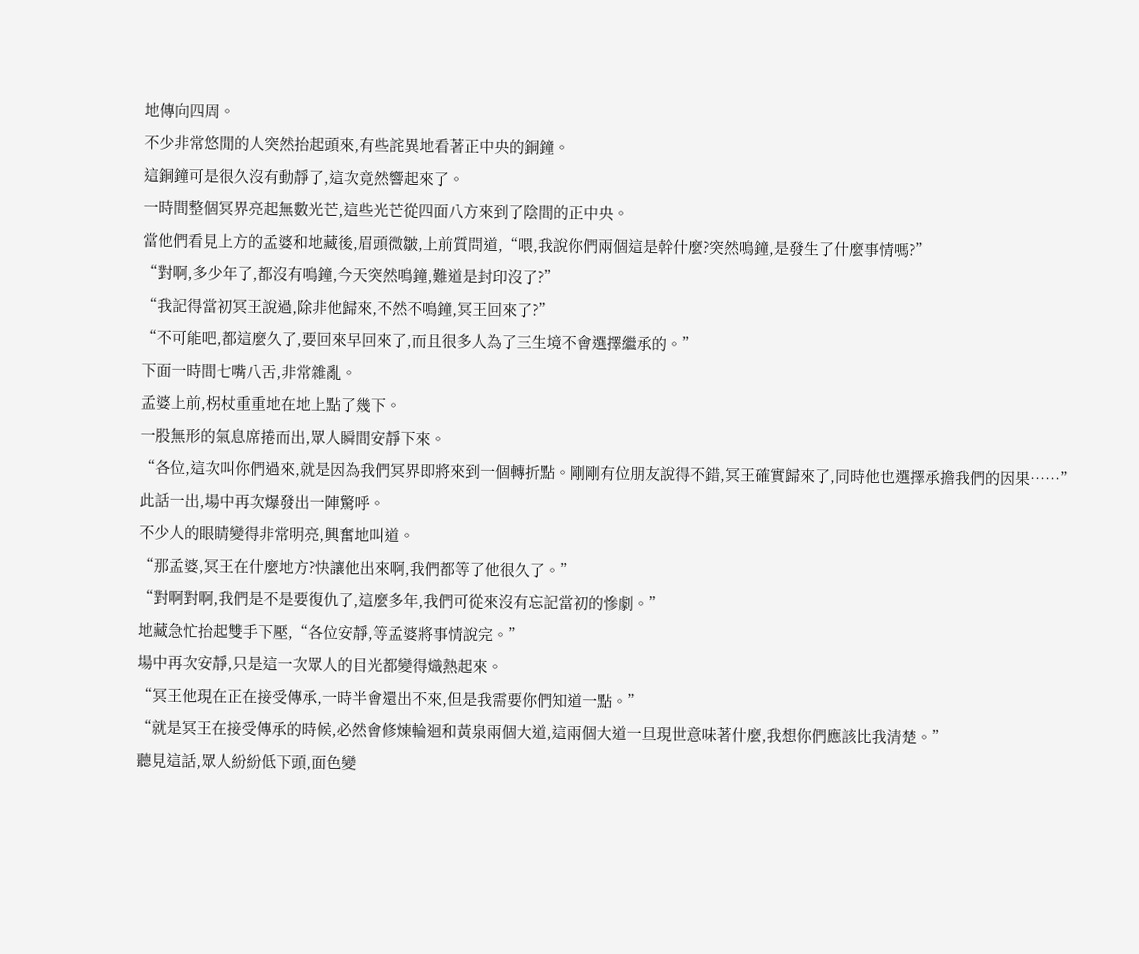地傳向四周。
不少非常悠閒的人突然抬起頭來,有些詫異地看著正中央的銅鐘。
這銅鐘可是很久沒有動靜了,這次竟然響起來了。
一時間整個冥界亮起無數光芒,這些光芒從四面八方來到了陰間的正中央。
當他們看見上方的孟婆和地藏後,眉頭微皺,上前質問道,“喂,我說你們兩個這是幹什麼?突然鳴鐘,是發生了什麼事情嗎?”
“對啊,多少年了,都沒有鳴鐘,今天突然鳴鐘,難道是封印沒了?”
“我記得當初冥王說過,除非他歸來,不然不鳴鐘,冥王回來了?”
“不可能吧,都這麼久了,要回來早回來了,而且很多人為了三生境不會選擇繼承的。”
下面一時間七嘴八舌,非常雜亂。
孟婆上前,柺杖重重地在地上點了幾下。
一股無形的氣息席捲而出,眾人瞬間安靜下來。
“各位,這次叫你們過來,就是因為我們冥界即將來到一個轉折點。剛剛有位朋友說得不錯,冥王確實歸來了,同時他也選擇承擔我們的因果……”
此話一出,場中再次爆發出一陣驚呼。
不少人的眼睛變得非常明亮,興奮地叫道。
“那孟婆,冥王在什麼地方?快讓他出來啊,我們都等了他很久了。”
“對啊對啊,我們是不是要復仇了,這麼多年,我們可從來沒有忘記當初的慘劇。”
地藏急忙抬起雙手下壓,“各位安靜,等孟婆將事情說完。”
場中再次安靜,只是這一次眾人的目光都變得熾熱起來。
“冥王他現在正在接受傳承,一時半會還出不來,但是我需要你們知道一點。”
“就是冥王在接受傳承的時候,必然會修煉輪迴和黃泉兩個大道,這兩個大道一旦現世意味著什麼,我想你們應該比我清楚。”
聽見這話,眾人紛紛低下頭,面色變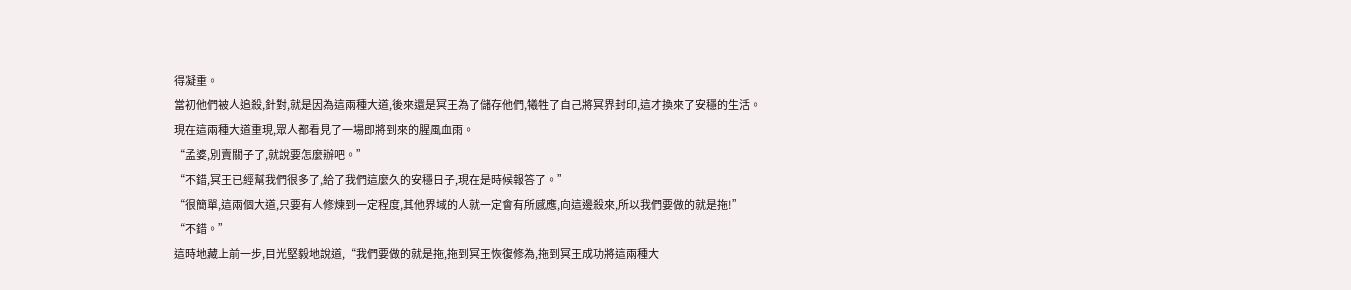得凝重。
當初他們被人追殺,針對,就是因為這兩種大道,後來還是冥王為了儲存他們,犧牲了自己將冥界封印,這才換來了安穩的生活。
現在這兩種大道重現,眾人都看見了一場即將到來的腥風血雨。
“孟婆,別賣關子了,就說要怎麼辦吧。”
“不錯,冥王已經幫我們很多了,給了我們這麼久的安穩日子,現在是時候報答了。”
“很簡單,這兩個大道,只要有人修煉到一定程度,其他界域的人就一定會有所感應,向這邊殺來,所以我們要做的就是拖!”
“不錯。”
這時地藏上前一步,目光堅毅地說道,“我們要做的就是拖,拖到冥王恢復修為,拖到冥王成功將這兩種大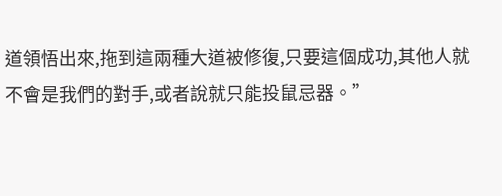道領悟出來,拖到這兩種大道被修復,只要這個成功,其他人就不會是我們的對手,或者說就只能投鼠忌器。”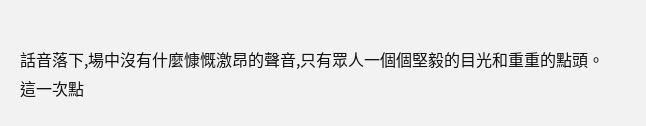話音落下,場中沒有什麼慷慨激昂的聲音,只有眾人一個個堅毅的目光和重重的點頭。
這一次點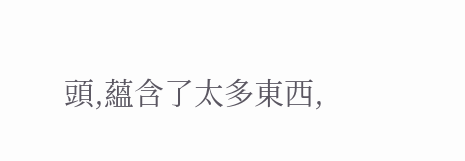頭,蘊含了太多東西,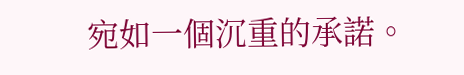宛如一個沉重的承諾。